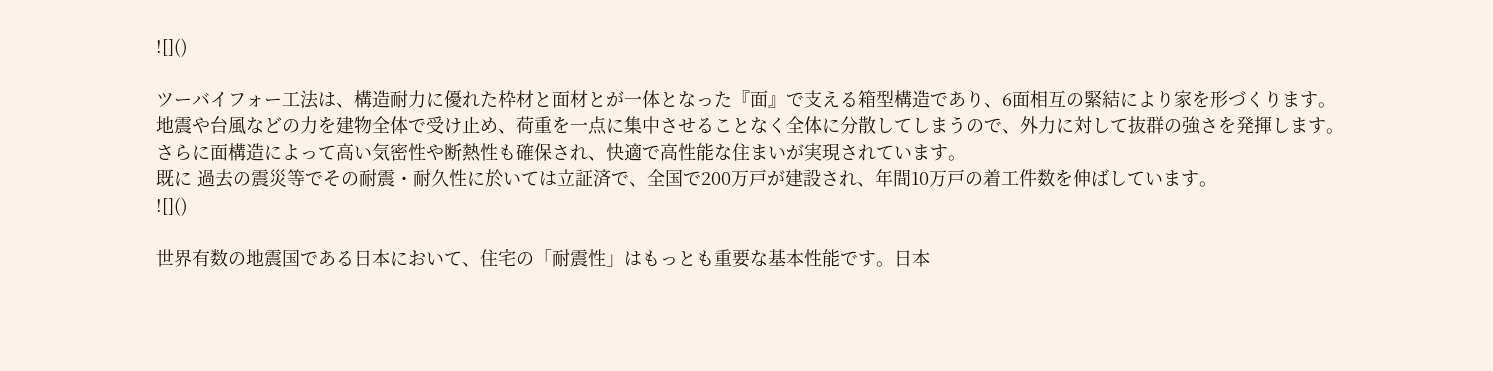![]()

ツーバイフォー工法は、構造耐力に優れた枠材と面材とが一体となった『面』で支える箱型構造であり、6面相互の緊結により家を形づくります。
地震や台風などの力を建物全体で受け止め、荷重を一点に集中させることなく全体に分散してしまうので、外力に対して抜群の強さを発揮します。
さらに面構造によって高い気密性や断熱性も確保され、快適で高性能な住まいが実現されています。
既に 過去の震災等でその耐震・耐久性に於いては立証済で、全国で200万戸が建設され、年間10万戸の着工件数を伸ばしています。
![]()

世界有数の地震国である日本において、住宅の「耐震性」はもっとも重要な基本性能です。日本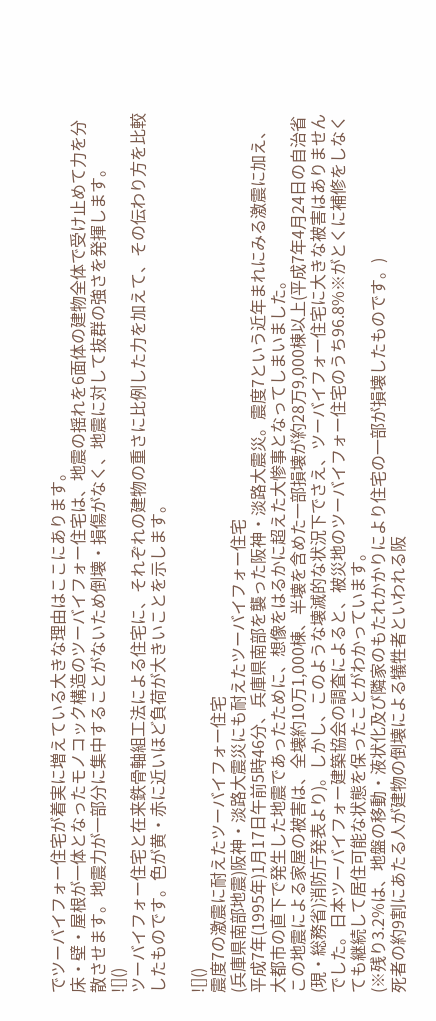でツーバイフォー住宅が着実に増えている大きな理由はここにあります。
床・壁・屋根が一体となったモノコック構造のツーバイフォー住宅は、地震の揺れを6面体の建物全体で受け止めて力を分散させます。地震力が一部分に集中することがないため倒壊・損傷がなく、地震に対して抜群の強さを発揮します。
![]()
ツーバイフォー住宅と在来鉄骨軸組工法による住宅に、それぞれの建物の重さに比例した力を加えて、その伝わり方を比較したものです。色が黄・赤に近いほど負荷が大きいことを示します。

![]()
震度7の激震に耐えたツーバイフォー住宅
(兵庫県南部地震)阪神・淡路大震災にも耐えたツーバイフォー住宅
平成7年(1995年)1月17日午前5時46分、兵庫県南部を襲った阪神・淡路大震災。震度7という近年まれにみる激震に加え、大都市の直下で発生した地震であったために、想像をはるかに超えた大惨事となってしまいました。
この地震による家屋の被害は、全壊約10万1,000棟、半壊を含めた一部損壊が約28万9,000棟以上(平成7年4月24日の自治省(現・総務省)消防庁発表より)。しかし、このような壊滅的な状況下でさえ、ツーバイフォー住宅に大きな被害はありませんでした。日本ツーバイフォー建築協会の調査によると、被災地のツーバイフォー住宅のうち96.8%※がとくに補修をしなくても継続して居住可能な状態を保ったことがわかっています。
(※残り3.2%は、地盤の移動・液状化及び隣家のもたれかかりにより住宅の一部が損壊したものです。)
死者の約9割にあたる人が建物の倒壊による犠牲者といわれる阪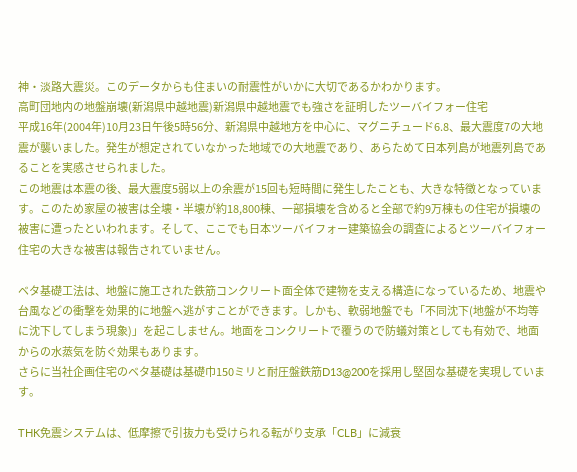神・淡路大震災。このデータからも住まいの耐震性がいかに大切であるかわかります。
高町団地内の地盤崩壊(新潟県中越地震)新潟県中越地震でも強さを証明したツーバイフォー住宅
平成16年(2004年)10月23日午後5時56分、新潟県中越地方を中心に、マグニチュード6.8、最大震度7の大地震が襲いました。発生が想定されていなかった地域での大地震であり、あらためて日本列島が地震列島であることを実感させられました。
この地震は本震の後、最大震度5弱以上の余震が15回も短時間に発生したことも、大きな特徴となっています。このため家屋の被害は全壊・半壊が約18,800棟、一部損壊を含めると全部で約9万棟もの住宅が損壊の被害に遭ったといわれます。そして、ここでも日本ツーバイフォー建築協会の調査によるとツーバイフォー住宅の大きな被害は報告されていません。

ベタ基礎工法は、地盤に施工された鉄筋コンクリート面全体で建物を支える構造になっているため、地震や台風などの衝撃を効果的に地盤へ逃がすことができます。しかも、軟弱地盤でも「不同沈下(地盤が不均等に沈下してしまう現象)」を起こしません。地面をコンクリートで覆うので防蟻対策としても有効で、地面からの水蒸気を防ぐ効果もあります。
さらに当社企画住宅のベタ基礎は基礎巾150ミリと耐圧盤鉄筋D13@200を採用し堅固な基礎を実現しています。

THK免震システムは、低摩擦で引抜力も受けられる転がり支承「CLB」に減衰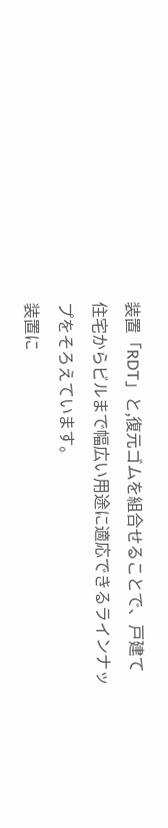装置「RDT」と,復元ゴムを組合せることで、戸建て住宅からビルまで幅広い用途に適応できるラインナップをそろえています。
装置に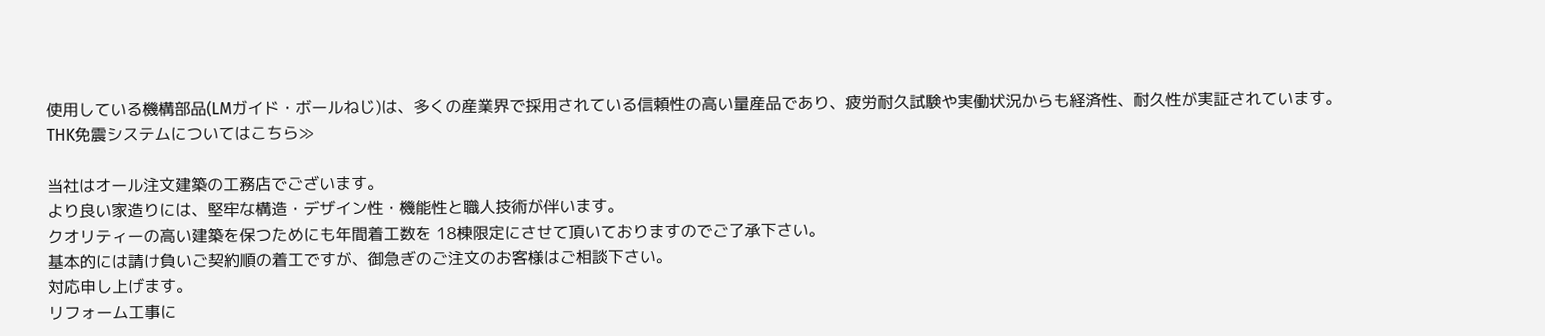使用している機構部品(LMガイド・ボールねじ)は、多くの産業界で採用されている信頼性の高い量産品であり、疲労耐久試験や実働状況からも経済性、耐久性が実証されています。
THK免震システムについてはこちら≫

当社はオール注文建築の工務店でございます。
より良い家造りには、堅牢な構造・デザイン性・機能性と職人技術が伴います。
クオリティーの高い建築を保つためにも年間着工数を 18棟限定にさせて頂いておりますのでご了承下さい。
基本的には請け負いご契約順の着工ですが、御急ぎのご注文のお客様はご相談下さい。
対応申し上げます。
リフォーム工事に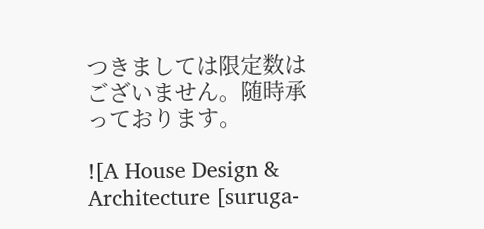つきましては限定数はございません。随時承っております。

![A House Design & Architecture [suruga-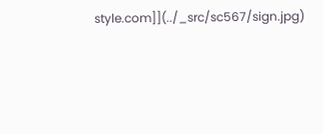style.com]](../_src/sc567/sign.jpg)